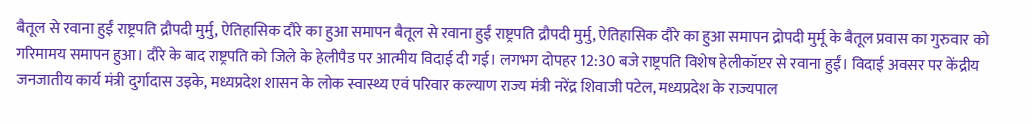बैतूल से रवाना हुईं राष्ट्रपति द्रौपदी मुर्मु, ऐतिहासिक दौरे का हुआ समापन बैतूल से रवाना हुईं राष्ट्रपति द्रौपदी मुर्मु, ऐतिहासिक दौरे का हुआ समापन द्रोपदी मुर्मू के बैतूल प्रवास का गुरुवार को गरिमामय समापन हुआ। दौरे के बाद राष्ट्रपति को जिले के हेलीपैड पर आत्मीय विदाई दी गई। लगभग दोपहर 12:30 बजे राष्ट्रपति विशेष हेलीकॉप्टर से रवाना हुईं। विदाई अवसर पर केंद्रीय जनजातीय कार्य मंत्री दुर्गादास उइके, मध्यप्रदेश शासन के लोक स्वास्थ्य एवं परिवार कल्याण राज्य मंत्री नरेंद्र शिवाजी पटेल, मध्यप्रदेश के राज्यपाल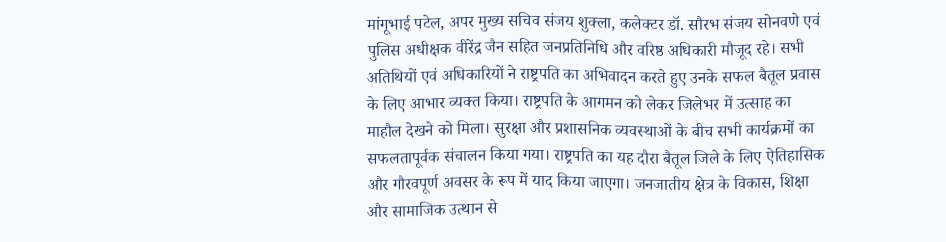मांगूभाई पटेल, अपर मुख्य सचिव संजय शुक्ला, कलेक्टर डॉ. सौरभ संजय सोनवणे एवं पुलिस अधीक्षक वीरेंद्र जैन सहित जनप्रतिनिधि और वरिष्ठ अधिकारी मौजूद रहे। सभी अतिथियों एवं अधिकारियों ने राष्ट्रपति का अभिवादन करते हुए उनके सफल बैतूल प्रवास के लिए आभार व्यक्त किया। राष्ट्रपति के आगमन को लेकर जिलेभर में उत्साह का माहौल देखने को मिला। सुरक्षा और प्रशासनिक व्यवस्थाओं के बीच सभी कार्यक्रमों का सफलतापूर्वक संचालन किया गया। राष्ट्रपति का यह दौरा बैतूल जिले के लिए ऐतिहासिक और गौरवपूर्ण अवसर के रूप में याद किया जाएगा। जनजातीय क्षेत्र के विकास, शिक्षा और सामाजिक उत्थान से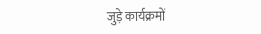जुड़े कार्यक्रमों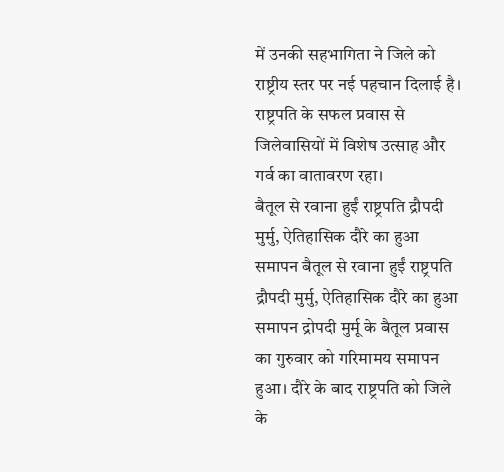में उनकी सहभागिता ने जिले को राष्ट्रीय स्तर पर नई पहचान दिलाई है। राष्ट्रपति के सफल प्रवास से जिलेवासियों में विशेष उत्साह और गर्व का वातावरण रहा।
बैतूल से रवाना हुईं राष्ट्रपति द्रौपदी मुर्मु, ऐतिहासिक दौरे का हुआ समापन बैतूल से रवाना हुईं राष्ट्रपति द्रौपदी मुर्मु, ऐतिहासिक दौरे का हुआ समापन द्रोपदी मुर्मू के बैतूल प्रवास का गुरुवार को गरिमामय समापन हुआ। दौरे के बाद राष्ट्रपति को जिले के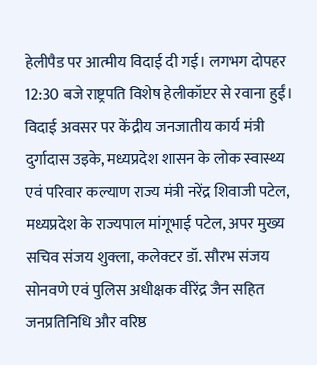हेलीपैड पर आत्मीय विदाई दी गई। लगभग दोपहर 12:30 बजे राष्ट्रपति विशेष हेलीकॉप्टर से रवाना हुईं। विदाई अवसर पर केंद्रीय जनजातीय कार्य मंत्री दुर्गादास उइके, मध्यप्रदेश शासन के लोक स्वास्थ्य एवं परिवार कल्याण राज्य मंत्री नरेंद्र शिवाजी पटेल, मध्यप्रदेश के राज्यपाल मांगूभाई पटेल, अपर मुख्य सचिव संजय शुक्ला, कलेक्टर डॉ. सौरभ संजय सोनवणे एवं पुलिस अधीक्षक वीरेंद्र जैन सहित जनप्रतिनिधि और वरिष्ठ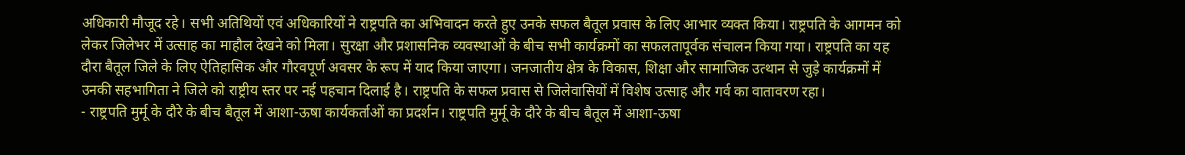अधिकारी मौजूद रहे। सभी अतिथियों एवं अधिकारियों ने राष्ट्रपति का अभिवादन करते हुए उनके सफल बैतूल प्रवास के लिए आभार व्यक्त किया। राष्ट्रपति के आगमन को लेकर जिलेभर में उत्साह का माहौल देखने को मिला। सुरक्षा और प्रशासनिक व्यवस्थाओं के बीच सभी कार्यक्रमों का सफलतापूर्वक संचालन किया गया। राष्ट्रपति का यह दौरा बैतूल जिले के लिए ऐतिहासिक और गौरवपूर्ण अवसर के रूप में याद किया जाएगा। जनजातीय क्षेत्र के विकास, शिक्षा और सामाजिक उत्थान से जुड़े कार्यक्रमों में उनकी सहभागिता ने जिले को राष्ट्रीय स्तर पर नई पहचान दिलाई है। राष्ट्रपति के सफल प्रवास से जिलेवासियों में विशेष उत्साह और गर्व का वातावरण रहा।
- राष्ट्रपति मुर्मू के दौरे के बीच बैतूल में आशा-ऊषा कार्यकर्ताओं का प्रदर्शन। राष्ट्रपति मुर्मू के दौरे के बीच बैतूल में आशा-ऊषा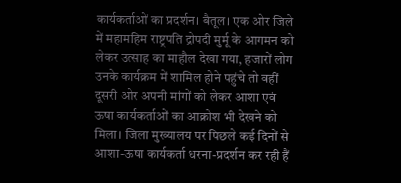कार्यकर्ताओं का प्रदर्शन। बैतूल। एक ओर जिले में महामहिम राष्ट्रपति द्रोपदी मुर्मू के आगमन को लेकर उत्साह का माहौल देखा गया, हजारों लोग उनके कार्यक्रम में शामिल होने पहुंचे तो वहीं दूसरी ओर अपनी मांगों को लेकर आशा एवं ऊषा कार्यकर्ताओं का आक्रोश भी देखने को मिला। जिला मुख्यालय पर पिछले कई दिनों से आशा-ऊषा कार्यकर्ता धरना-प्रदर्शन कर रही हैं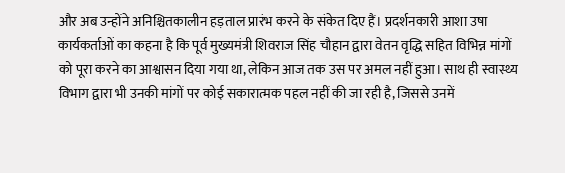और अब उन्होंने अनिश्चितकालीन हड़ताल प्रारंभ करने के संकेत दिए हैं। प्रदर्शनकारी आशा उषा कार्यकर्ताओं का कहना है कि पूर्व मुख्यमंत्री शिवराज सिंह चौहान द्वारा वेतन वृद्धि सहित विभिन्न मांगों को पूरा करने का आश्वासन दिया गया था, लेकिन आज तक उस पर अमल नहीं हुआ। साथ ही स्वास्थ्य विभाग द्वारा भी उनकी मांगों पर कोई सकारात्मक पहल नहीं की जा रही है, जिससे उनमें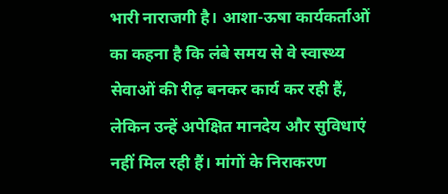भारी नाराजगी है। आशा-ऊषा कार्यकर्ताओं का कहना है कि लंबे समय से वे स्वास्थ्य सेवाओं की रीढ़ बनकर कार्य कर रही हैं, लेकिन उन्हें अपेक्षित मानदेय और सुविधाएं नहीं मिल रही हैं। मांगों के निराकरण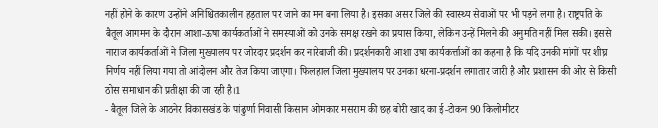नहीं होने के कारण उन्होंने अनिश्चितकालीन हड़ताल पर जाने का मन बना लिया है। इसका असर जिले की स्वास्थ्य सेवाओं पर भी पड़ने लगा है। राष्ट्रपति के बैतूल आगमन के दौरान आशा-ऊषा कार्यकर्ताओं ने समस्याओं को उनके समक्ष रखने का प्रयास किया, लेकिन उन्हें मिलने की अनुमति नहीं मिल सकी। इससे नाराज कार्यकर्ताओं ने जिला मुख्यालय पर जोरदार प्रदर्शन कर नारेबाजी की। प्रदर्शनकारी आशा उषा कार्यकर्त्ताओं का कहना है कि यदि उनकी मांगों पर शीघ्र निर्णय नहीं लिया गया तो आंदोलन और तेज किया जाएगा। फिलहाल जिला मुख्यालय पर उनका धरना-प्रदर्शन लगातार जारी है और प्रशासन की ओर से किसी ठोस समाधान की प्रतीक्षा की जा रही है।1
- बैतूल जिले के आठनेर विकासखंड के पांढुर्णा निवासी किसान ओमकार मसराम की छह बोरी खाद का ई-टोकन 90 किलोमीटर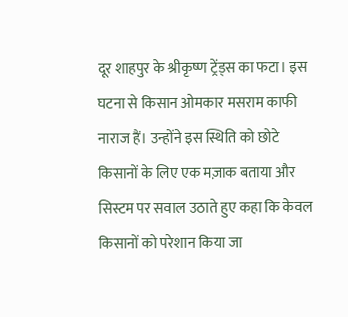दूर शाहपुर के श्रीकृष्ण ट्रेंड्स का फटा। इस घटना से किसान ओमकार मसराम काफी नाराज हैं। उन्होंने इस स्थिति को छोटे किसानों के लिए एक मज़ाक बताया और सिस्टम पर सवाल उठाते हुए कहा कि केवल किसानों को परेशान किया जा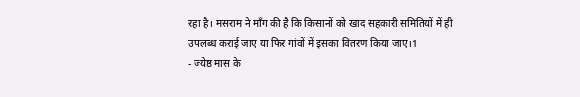रहा है। मसराम ने माँग की है कि किसानों को खाद सहकारी समितियों में ही उपलब्ध कराई जाए या फिर गांवों में इसका वितरण किया जाए।1
- ज्येष्ठ मास के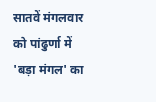सातवें मंगलवार को पांढुर्णा में 'बड़ा मंगल' का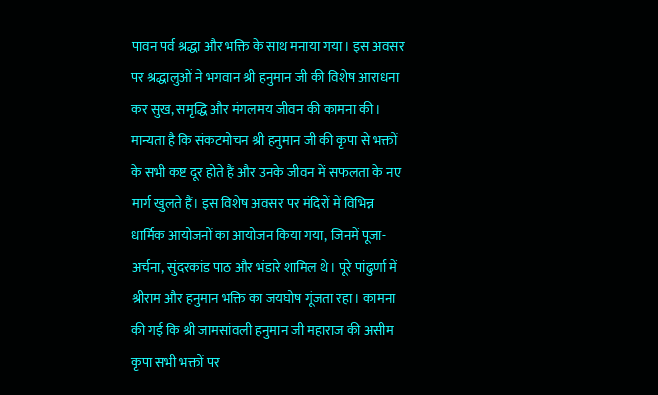पावन पर्व श्रद्धा और भक्ति के साथ मनाया गया। इस अवसर पर श्रद्धालुओं ने भगवान श्री हनुमान जी की विशेष आराधना कर सुख, समृद्धि और मंगलमय जीवन की कामना की। मान्यता है कि संकटमोचन श्री हनुमान जी की कृपा से भक्तों के सभी कष्ट दूर होते हैं और उनके जीवन में सफलता के नए मार्ग खुलते हैं। इस विशेष अवसर पर मंदिरों में विभिन्न धार्मिक आयोजनों का आयोजन किया गया, जिनमें पूजा-अर्चना, सुंदरकांड पाठ और भंडारे शामिल थे। पूरे पांढुर्णा में श्रीराम और हनुमान भक्ति का जयघोष गूंजता रहा। कामना की गई कि श्री जामसांवली हनुमान जी महाराज की असीम कृपा सभी भक्तों पर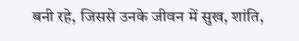बनी रहे, जिससे उनके जीवन में सुख, शांति,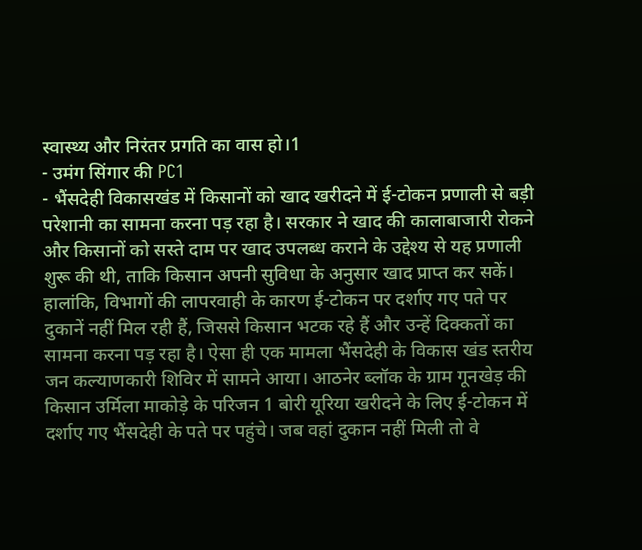स्वास्थ्य और निरंतर प्रगति का वास हो।1
- उमंग सिंगार की PC1
- भैंसदेही विकासखंड में किसानों को खाद खरीदने में ई-टोकन प्रणाली से बड़ी परेशानी का सामना करना पड़ रहा है। सरकार ने खाद की कालाबाजारी रोकने और किसानों को सस्ते दाम पर खाद उपलब्ध कराने के उद्देश्य से यह प्रणाली शुरू की थी, ताकि किसान अपनी सुविधा के अनुसार खाद प्राप्त कर सकें। हालांकि, विभागों की लापरवाही के कारण ई-टोकन पर दर्शाए गए पते पर दुकानें नहीं मिल रही हैं, जिससे किसान भटक रहे हैं और उन्हें दिक्कतों का सामना करना पड़ रहा है। ऐसा ही एक मामला भैंसदेही के विकास खंड स्तरीय जन कल्याणकारी शिविर में सामने आया। आठनेर ब्लॉक के ग्राम गूनखेड़ की किसान उर्मिला माकोड़े के परिजन 1 बोरी यूरिया खरीदने के लिए ई-टोकन में दर्शाए गए भैंसदेही के पते पर पहुंचे। जब वहां दुकान नहीं मिली तो वे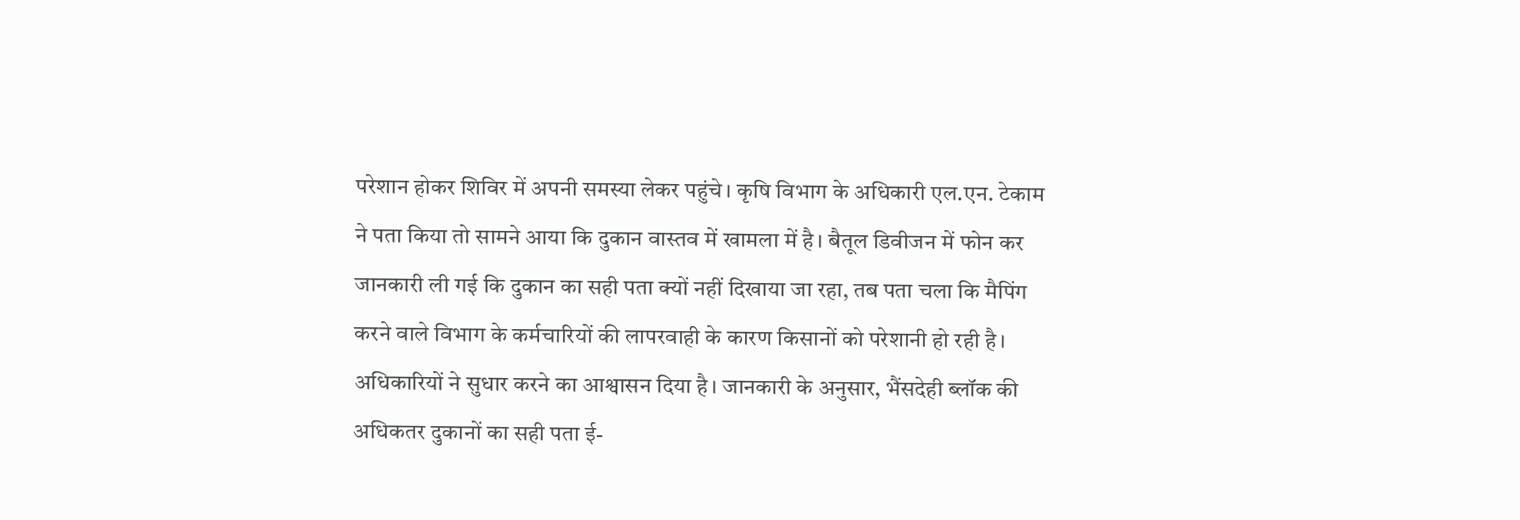परेशान होकर शिविर में अपनी समस्या लेकर पहुंचे। कृषि विभाग के अधिकारी एल.एन. टेकाम ने पता किया तो सामने आया कि दुकान वास्तव में खामला में है। बैतूल डिवीजन में फोन कर जानकारी ली गई कि दुकान का सही पता क्यों नहीं दिखाया जा रहा, तब पता चला कि मैपिंग करने वाले विभाग के कर्मचारियों की लापरवाही के कारण किसानों को परेशानी हो रही है। अधिकारियों ने सुधार करने का आश्वासन दिया है। जानकारी के अनुसार, भैंसदेही ब्लॉक की अधिकतर दुकानों का सही पता ई-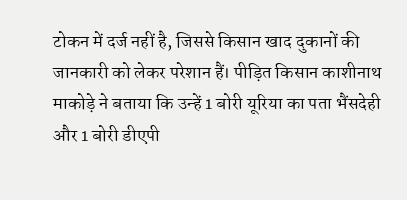टोकन में दर्ज नहीं है, जिससे किसान खाद दुकानों की जानकारी को लेकर परेशान हैं। पीड़ित किसान काशीनाथ माकोड़े ने बताया कि उन्हें 1 बोरी यूरिया का पता भैंसदेही और 1 बोरी डीएपी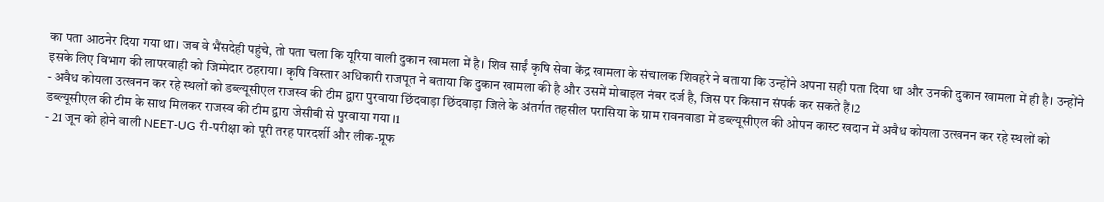का पता आठनेर दिया गया था। जब वे भैंसदेही पहुंचे, तो पता चला कि यूरिया वाली दुकान खामला में है। शिव साईं कृषि सेवा केंद्र खामला के संचालक शिवहरे ने बताया कि उन्होंने अपना सही पता दिया था और उनकी दुकान खामला में ही है। उन्होंने इसके लिए विभाग की लापरवाही को जिम्मेदार ठहराया। कृषि विस्तार अधिकारी राजपूत ने बताया कि दुकान खामला की है और उसमें मोबाइल नंबर दर्ज है, जिस पर किसान संपर्क कर सकते हैं।2
- अवैध कोयला उत्खनन कर रहे स्थलों को डब्ल्यूसीएल राजस्व की टीम द्वारा पुरवाया छिंदवाड़ा छिंदवाड़ा जिले के अंतर्गत तहसील परासिया के ग्राम रावनवाडा में डब्ल्यूसीएल की ओपन कास्ट खदान में अवैध कोयला उत्खनन कर रहे स्थलों को डब्ल्यूसीएल की टीम के साथ मिलकर राजस्व की टीम द्वारा जेसीबी से पुरवाया गया ।1
- 21 जून को होने वाली NEET-UG री-परीक्षा को पूरी तरह पारदर्शी और लीक-प्रूफ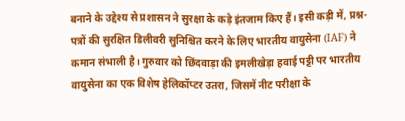बनाने के उद्देश्य से प्रशासन ने सुरक्षा के कड़े इंतजाम किए हैं। इसी कड़ी में, प्रश्न-पत्रों की सुरक्षित डिलीवरी सुनिश्चित करने के लिए भारतीय वायुसेना (IAF) ने कमान संभाली है। गुरुवार को छिंदवाड़ा की इमलीखेड़ा हवाई पट्टी पर भारतीय वायुसेना का एक विशेष हेलिकॉप्टर उतरा, जिसमें नीट परीक्षा के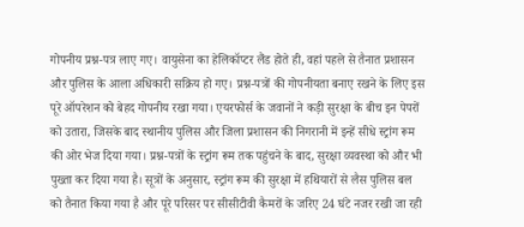गोपनीय प्रश्न-पत्र लाए गए। वायुसेना का हेलिकॉप्टर लैंड होते ही, वहां पहले से तैनात प्रशासन और पुलिस के आला अधिकारी सक्रिय हो गए। प्रश्न-पत्रों की गोपनीयता बनाए रखने के लिए इस पूरे ऑपरेशन को बेहद गोपनीय रखा गया। एयरफोर्स के जवानों ने कड़ी सुरक्षा के बीच इन पेपरों को उतारा, जिसके बाद स्थानीय पुलिस और जिला प्रशासन की निगरानी में इन्हें सीधे स्ट्रांग रूम की ओर भेज दिया गया। प्रश्न-पत्रों के स्ट्रांग रूम तक पहुंचने के बाद, सुरक्षा व्यवस्था को और भी पुख्ता कर दिया गया है। सूत्रों के अनुसार, स्ट्रांग रूम की सुरक्षा में हथियारों से लैस पुलिस बल को तैनात किया गया है और पूरे परिसर पर सीसीटीवी कैमरों के जरिए 24 घंटे नजर रखी जा रही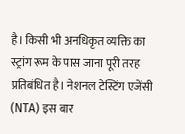है। किसी भी अनधिकृत व्यक्ति का स्ट्रांग रूम के पास जाना पूरी तरह प्रतिबंधित है। नेशनल टेस्टिंग एजेंसी (NTA) इस बार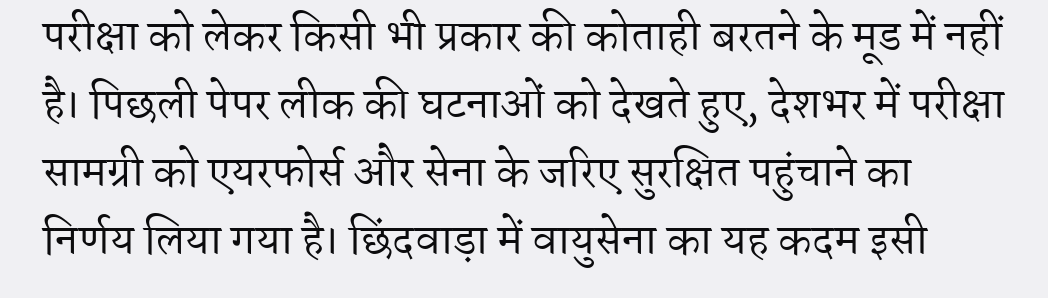परीक्षा को लेकर किसी भी प्रकार की कोताही बरतने के मूड में नहीं है। पिछली पेपर लीक की घटनाओं को देखते हुए, देशभर में परीक्षा सामग्री को एयरफोर्स और सेना के जरिए सुरक्षित पहुंचाने का निर्णय लिया गया है। छिंदवाड़ा में वायुसेना का यह कदम इसी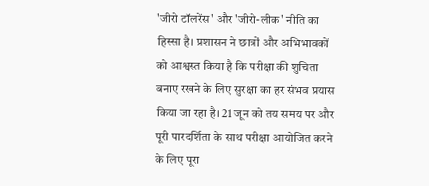'जीरो टॉलरेंस' और 'जीरो-लीक' नीति का हिस्सा है। प्रशासन ने छात्रों और अभिभावकों को आश्वस्त किया है कि परीक्षा की शुचिता बनाए रखने के लिए सुरक्षा का हर संभव प्रयास किया जा रहा है। 21 जून को तय समय पर और पूरी पारदर्शिता के साथ परीक्षा आयोजित करने के लिए पूरा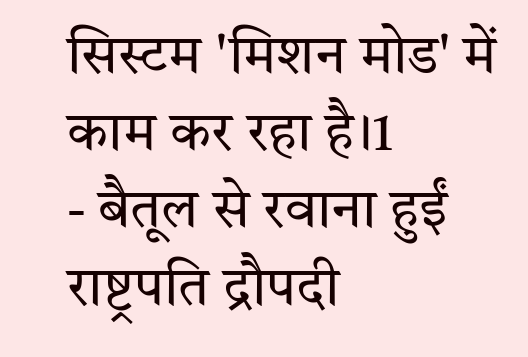सिस्टम 'मिशन मोड' में काम कर रहा है।1
- बैतूल से रवाना हुईं राष्ट्रपति द्रौपदी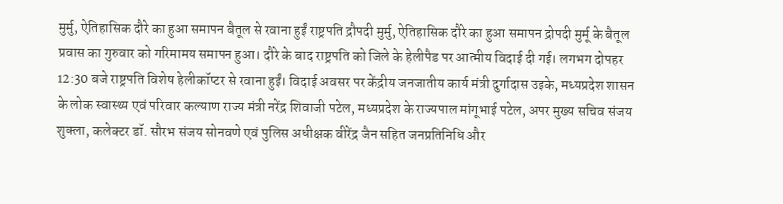मुर्मु, ऐतिहासिक दौरे का हुआ समापन बैतूल से रवाना हुईं राष्ट्रपति द्रौपदी मुर्मु, ऐतिहासिक दौरे का हुआ समापन द्रोपदी मुर्मू के बैतूल प्रवास का गुरुवार को गरिमामय समापन हुआ। दौरे के बाद राष्ट्रपति को जिले के हेलीपैड पर आत्मीय विदाई दी गई। लगभग दोपहर 12:30 बजे राष्ट्रपति विशेष हेलीकॉप्टर से रवाना हुईं। विदाई अवसर पर केंद्रीय जनजातीय कार्य मंत्री दुर्गादास उइके, मध्यप्रदेश शासन के लोक स्वास्थ्य एवं परिवार कल्याण राज्य मंत्री नरेंद्र शिवाजी पटेल, मध्यप्रदेश के राज्यपाल मांगूभाई पटेल, अपर मुख्य सचिव संजय शुक्ला, कलेक्टर डॉ. सौरभ संजय सोनवणे एवं पुलिस अधीक्षक वीरेंद्र जैन सहित जनप्रतिनिधि और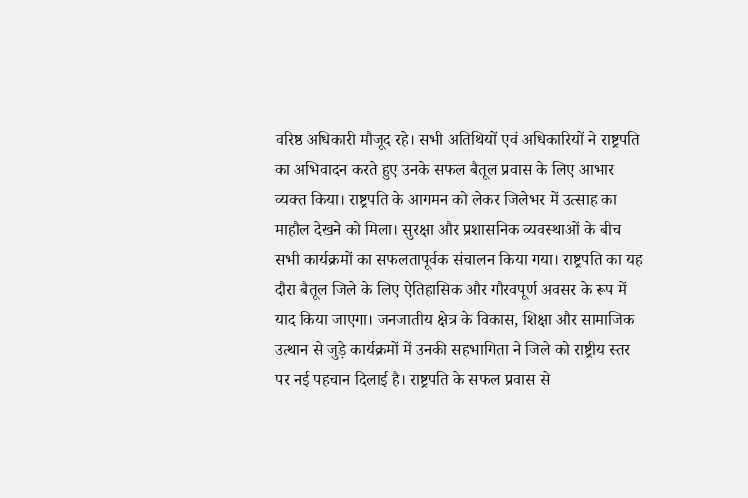वरिष्ठ अधिकारी मौजूद रहे। सभी अतिथियों एवं अधिकारियों ने राष्ट्रपति का अभिवादन करते हुए उनके सफल बैतूल प्रवास के लिए आभार व्यक्त किया। राष्ट्रपति के आगमन को लेकर जिलेभर में उत्साह का माहौल देखने को मिला। सुरक्षा और प्रशासनिक व्यवस्थाओं के बीच सभी कार्यक्रमों का सफलतापूर्वक संचालन किया गया। राष्ट्रपति का यह दौरा बैतूल जिले के लिए ऐतिहासिक और गौरवपूर्ण अवसर के रूप में याद किया जाएगा। जनजातीय क्षेत्र के विकास, शिक्षा और सामाजिक उत्थान से जुड़े कार्यक्रमों में उनकी सहभागिता ने जिले को राष्ट्रीय स्तर पर नई पहचान दिलाई है। राष्ट्रपति के सफल प्रवास से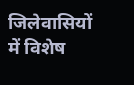जिलेवासियों में विशेष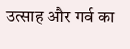उत्साह और गर्व का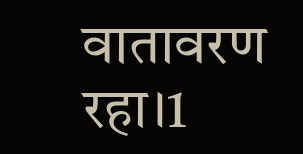वातावरण रहा।1